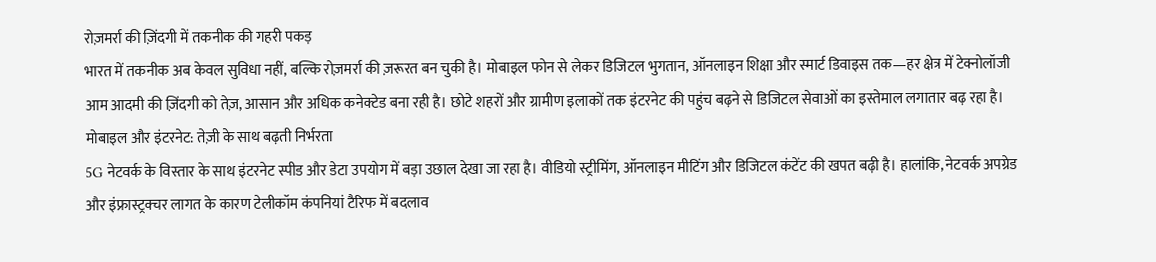रोज़मर्रा की ज़िंदगी में तकनीक की गहरी पकड़
भारत में तकनीक अब केवल सुविधा नहीं, बल्कि रोज़मर्रा की ज़रूरत बन चुकी है। मोबाइल फोन से लेकर डिजिटल भुगतान, ऑनलाइन शिक्षा और स्मार्ट डिवाइस तक—हर क्षेत्र में टेक्नोलॉजी आम आदमी की ज़िंदगी को तेज़, आसान और अधिक कनेक्टेड बना रही है। छोटे शहरों और ग्रामीण इलाकों तक इंटरनेट की पहुंच बढ़ने से डिजिटल सेवाओं का इस्तेमाल लगातार बढ़ रहा है।
मोबाइल और इंटरनेट: तेज़ी के साथ बढ़ती निर्भरता
5G नेटवर्क के विस्तार के साथ इंटरनेट स्पीड और डेटा उपयोग में बड़ा उछाल देखा जा रहा है। वीडियो स्ट्रीमिंग, ऑनलाइन मीटिंग और डिजिटल कंटेंट की खपत बढ़ी है। हालांकि, नेटवर्क अपग्रेड और इंफ्रास्ट्रक्चर लागत के कारण टेलीकॉम कंपनियां टैरिफ में बदलाव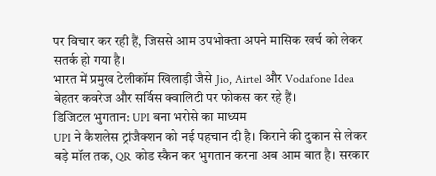पर विचार कर रही हैं, जिससे आम उपभोक्ता अपने मासिक खर्च को लेकर सतर्क हो गया है।
भारत में प्रमुख टेलीकॉम खिलाड़ी जैसे Jio, Airtel और Vodafone Idea बेहतर कवरेज और सर्विस क्वालिटी पर फोकस कर रहे हैं।
डिजिटल भुगतान: UPI बना भरोसे का माध्यम
UPI ने कैशलेस ट्रांजैक्शन को नई पहचान दी है। किराने की दुकान से लेकर बड़े मॉल तक, QR कोड स्कैन कर भुगतान करना अब आम बात है। सरकार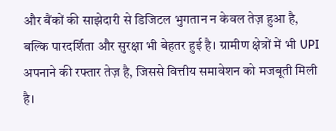और बैंकों की साझेदारी से डिजिटल भुगतान न केवल तेज़ हुआ है, बल्कि पारदर्शिता और सुरक्षा भी बेहतर हुई है। ग्रामीण क्षेत्रों में भी UPI अपनाने की रफ्तार तेज़ है, जिससे वित्तीय समावेशन को मजबूती मिली है।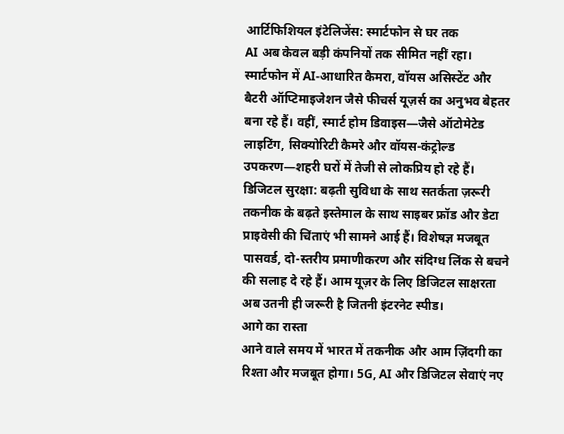आर्टिफिशियल इंटेलिजेंस: स्मार्टफोन से घर तक
AI अब केवल बड़ी कंपनियों तक सीमित नहीं रहा। स्मार्टफोन में AI-आधारित कैमरा, वॉयस असिस्टेंट और बैटरी ऑप्टिमाइजेशन जैसे फीचर्स यूज़र्स का अनुभव बेहतर बना रहे हैं। वहीं, स्मार्ट होम डिवाइस—जैसे ऑटोमेटेड लाइटिंग, सिक्योरिटी कैमरे और वॉयस-कंट्रोल्ड उपकरण—शहरी घरों में तेजी से लोकप्रिय हो रहे हैं।
डिजिटल सुरक्षा: बढ़ती सुविधा के साथ सतर्कता ज़रूरी
तकनीक के बढ़ते इस्तेमाल के साथ साइबर फ्रॉड और डेटा प्राइवेसी की चिंताएं भी सामने आई हैं। विशेषज्ञ मजबूत पासवर्ड, दो-स्तरीय प्रमाणीकरण और संदिग्ध लिंक से बचने की सलाह दे रहे हैं। आम यूज़र के लिए डिजिटल साक्षरता अब उतनी ही जरूरी है जितनी इंटरनेट स्पीड।
आगे का रास्ता
आने वाले समय में भारत में तकनीक और आम ज़िंदगी का रिश्ता और मजबूत होगा। 5G, AI और डिजिटल सेवाएं नए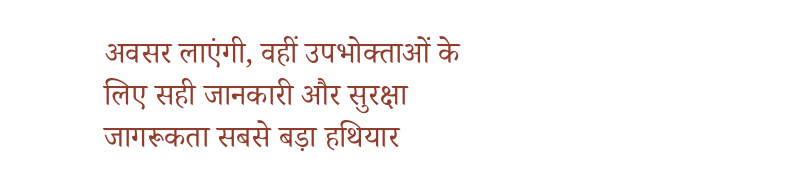अवसर लाएंगी, वहीं उपभोक्ताओं के लिए सही जानकारी और सुरक्षा जागरूकता सबसे बड़ा हथियार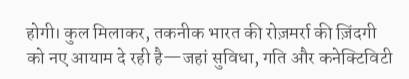होगी। कुल मिलाकर, तकनीक भारत की रोज़मर्रा की ज़िंदगी को नए आयाम दे रही है—जहां सुविधा, गति और कनेक्टिविटी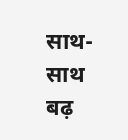साथ-साथ बढ़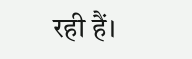रही हैं।